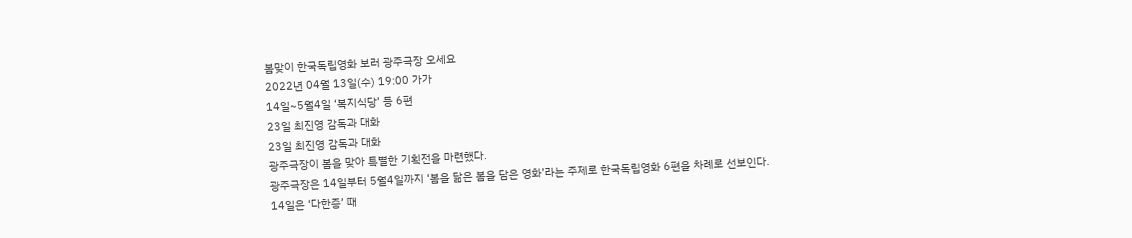봄맞이 한국독립영화 보러 광주극장 오세요
2022년 04월 13일(수) 19:00 가가
14일~5월4일 ‘복지식당’ 등 6편
23일 최진영 감독과 대화
23일 최진영 감독과 대화
광주극장이 봄을 맞아 특별한 기획전을 마련했다.
광주극장은 14일부터 5월4일까지 ‘봄을 닮은 봄을 담은 영화’라는 주제로 한국독립영화 6편을 차례로 선보인다.
14일은 ‘다한증’ 때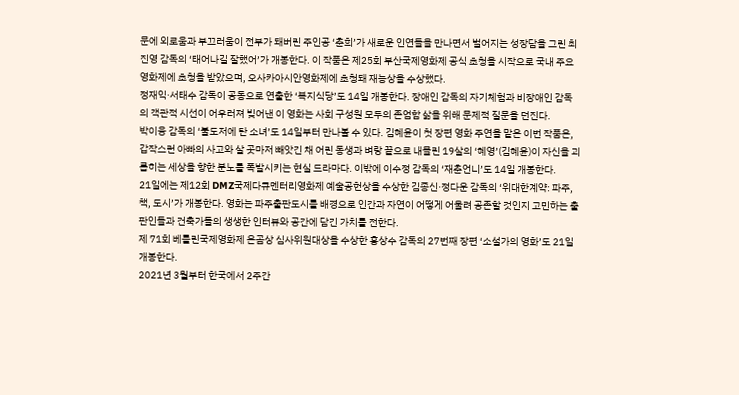문에 외로움과 부끄러움이 전부가 돼버린 주인공 ‘춘희’가 새로운 인연들을 만나면서 벌어지는 성장담을 그린 최진영 감독의 ‘태어나길 잘했어’가 개봉한다. 이 작품은 제25회 부산국제영화제 공식 초청을 시작으로 국내 주요 영화제에 초청을 받았으며, 오사카아시안영화제에 초청돼 재능상을 수상했다.
정재익·서태수 감독이 공동으로 연출한 ‘복지식당’도 14일 개봉한다. 장애인 감독의 자기체험과 비장애인 감독의 객관적 시선이 어우러져 빚어낸 이 영화는 사회 구성원 모두의 존엄함 삶을 위해 문제적 질문을 던진다.
박이웅 감독의 ‘불도저에 탄 소녀’도 14일부터 만나볼 수 있다. 김혜윤이 첫 장편 영화 주연을 맡은 이번 작품은, 갑작스런 아빠의 사고와 살 곳마저 빼앗긴 채 어린 동생과 벼랑 끝으로 내몰린 19살의 ‘혜영’(김혜윤)이 자신을 괴롭히는 세상을 향한 분노를 폭발시키는 현실 드라마다. 이밖에 이수정 감독의 ‘재춘언니’도 14일 개봉한다.
21일에는 제12회 DMZ국제다큐멘터리영화제 예술공헌상을 수상한 김종신·정다운 감독의 ‘위대한계약: 파주, 책, 도시’가 개봉한다. 영화는 파주출판도시를 배경으로 인간과 자연이 어떻게 어울려 공존할 것인지 고민하는 출판인들과 건축가들의 생생한 인터뷰와 공간에 담긴 가치를 전한다.
제 71회 베를린국제영화제 은곰상 심사위원대상을 수상한 홍상수 감독의 27번째 장편 ‘소설가의 영화’도 21일 개봉한다.
2021년 3월부터 한국에서 2주간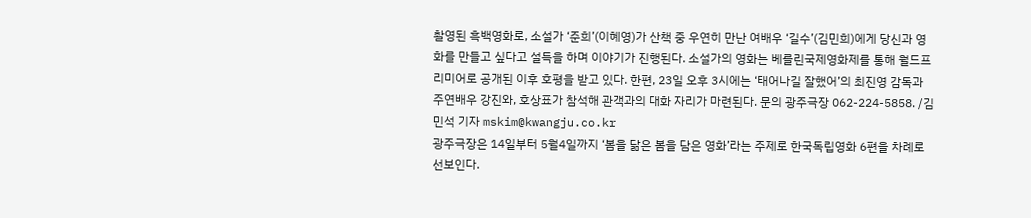촬영된 흑백영화로, 소설가 ‘준희’(이혜영)가 산책 중 우연히 만난 여배우 ‘길수’(김민희)에게 당신과 영화를 만들고 싶다고 설득을 하며 이야기가 진행된다. 소설가의 영화는 베를린국제영화제를 통해 월드프리미어로 공개된 이후 호평을 받고 있다. 한편, 23일 오후 3시에는 ‘태어나길 잘했어’의 최진영 감독과 주연배우 강진와, 호상표가 참석해 관객과의 대화 자리가 마련된다. 문의 광주극장 062-224-5858. /김민석 기자 mskim@kwangju.co.kr
광주극장은 14일부터 5월4일까지 ‘봄을 닮은 봄을 담은 영화’라는 주제로 한국독립영화 6편을 차례로 선보인다.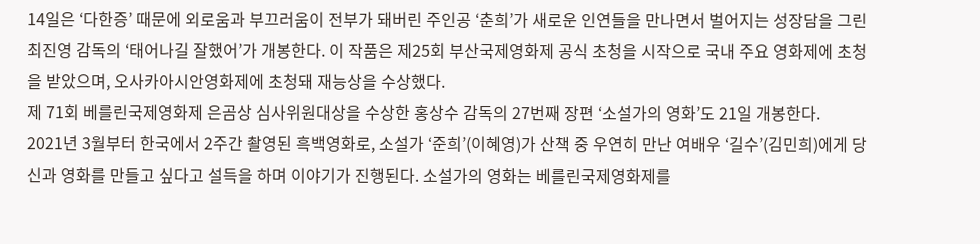14일은 ‘다한증’ 때문에 외로움과 부끄러움이 전부가 돼버린 주인공 ‘춘희’가 새로운 인연들을 만나면서 벌어지는 성장담을 그린 최진영 감독의 ‘태어나길 잘했어’가 개봉한다. 이 작품은 제25회 부산국제영화제 공식 초청을 시작으로 국내 주요 영화제에 초청을 받았으며, 오사카아시안영화제에 초청돼 재능상을 수상했다.
제 71회 베를린국제영화제 은곰상 심사위원대상을 수상한 홍상수 감독의 27번째 장편 ‘소설가의 영화’도 21일 개봉한다.
2021년 3월부터 한국에서 2주간 촬영된 흑백영화로, 소설가 ‘준희’(이혜영)가 산책 중 우연히 만난 여배우 ‘길수’(김민희)에게 당신과 영화를 만들고 싶다고 설득을 하며 이야기가 진행된다. 소설가의 영화는 베를린국제영화제를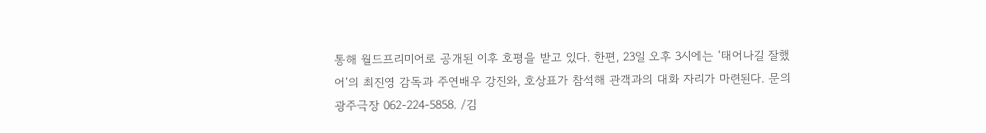통해 월드프리미어로 공개된 이후 호평을 받고 있다. 한편, 23일 오후 3시에는 ‘태어나길 잘했어’의 최진영 감독과 주연배우 강진와, 호상표가 참석해 관객과의 대화 자리가 마련된다. 문의 광주극장 062-224-5858. /김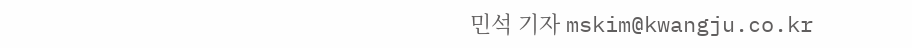민석 기자 mskim@kwangju.co.kr